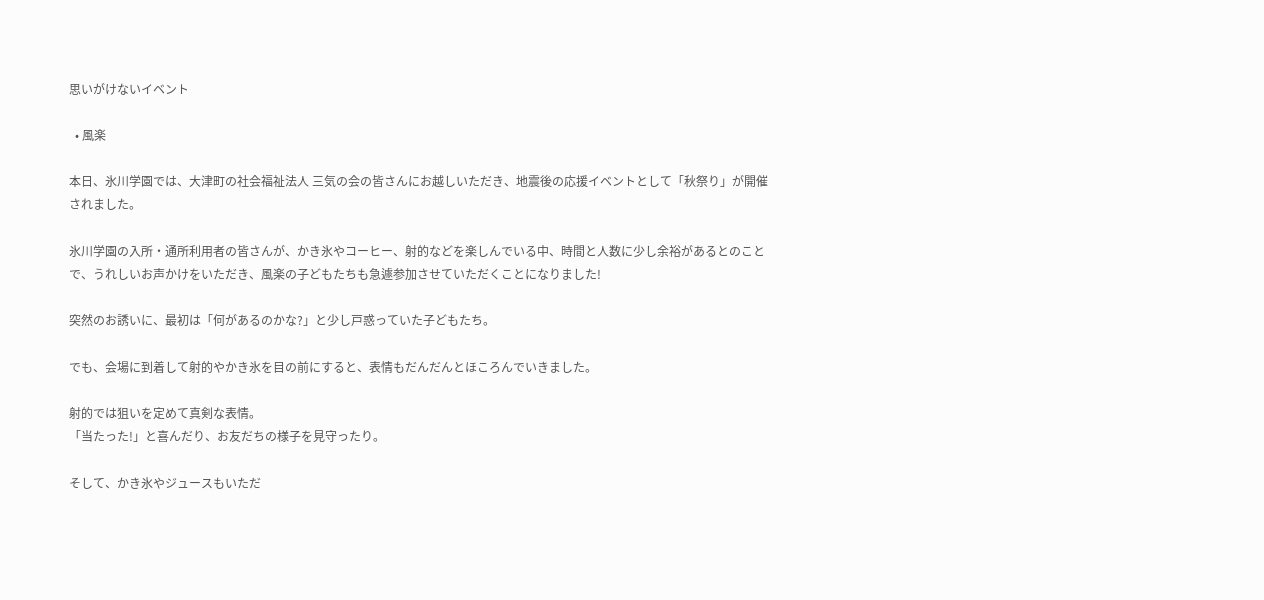思いがけないイベント

  • 風楽

本日、氷川学園では、大津町の社会福祉法人 三気の会の皆さんにお越しいただき、地震後の応援イベントとして「秋祭り」が開催されました。

氷川学園の入所・通所利用者の皆さんが、かき氷やコーヒー、射的などを楽しんでいる中、時間と人数に少し余裕があるとのことで、うれしいお声かけをいただき、風楽の子どもたちも急遽参加させていただくことになりました!

突然のお誘いに、最初は「何があるのかな?」と少し戸惑っていた子どもたち。

でも、会場に到着して射的やかき氷を目の前にすると、表情もだんだんとほころんでいきました。

射的では狙いを定めて真剣な表情。
「当たった!」と喜んだり、お友だちの様子を見守ったり。

そして、かき氷やジュースもいただ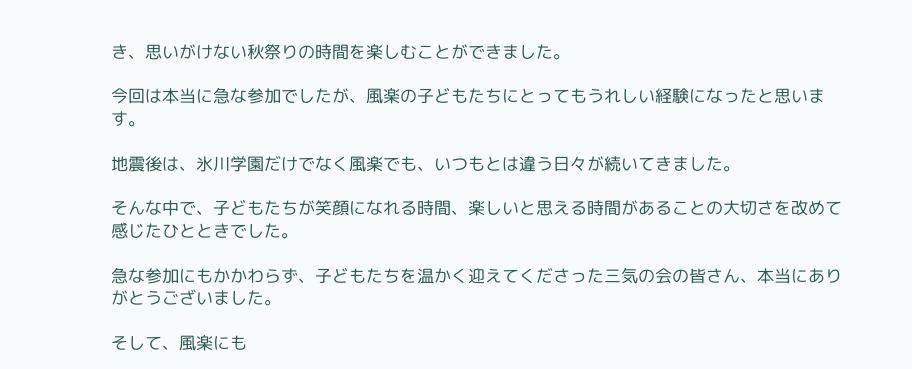き、思いがけない秋祭りの時間を楽しむことができました。

今回は本当に急な参加でしたが、風楽の子どもたちにとってもうれしい経験になったと思います。

地震後は、氷川学園だけでなく風楽でも、いつもとは違う日々が続いてきました。

そんな中で、子どもたちが笑顔になれる時間、楽しいと思える時間があることの大切さを改めて感じたひとときでした。

急な参加にもかかわらず、子どもたちを温かく迎えてくださった三気の会の皆さん、本当にありがとうございました。

そして、風楽にも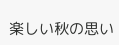楽しい秋の思い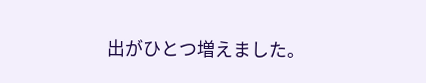出がひとつ増えました。